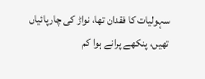سہولیات کا فقدان تھا، نواڑ کی چارپائیاں تھیں، پنکھے پرانے ہوا کم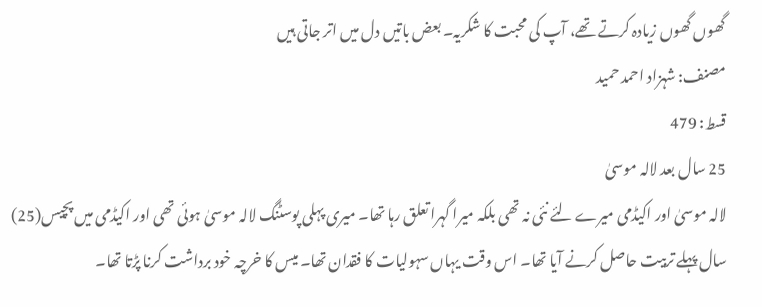گھوں گھوں زیادہ کرتے تھے، آپ کی محبت کا شکریہ۔ بعض باتیں دل میں اتر جاتی ہیں
مصنف: شہزاد احمد حمید
قسط: 479
25 سال بعد لالہ موسیٰ
لالہ موسیٰ اور اکیڈمی میرے لئے نئی نہ تھی بلکہ میرا گہرا تعلق رہا تھا۔ میری پہلی پوسٹنگ لالہ موسیٰ ہوئی تھی اور اکیڈمی میں پچیس(25) سال پہلے تربیت حاصل کرنے آیا تھا۔ اس وقت یہاں سہولیات کا فقدان تھا۔ میس کا خرچہ خود برداشت کرنا پڑتا تھا۔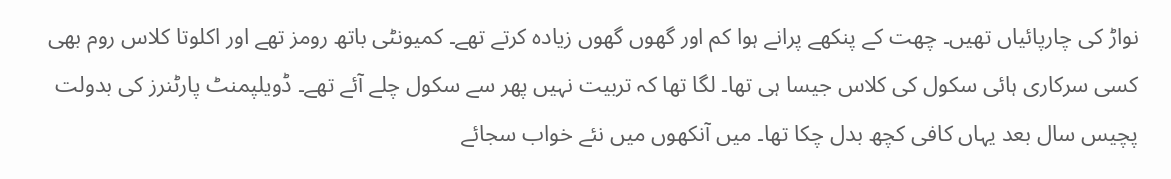نواڑ کی چارپائیاں تھیں۔ چھت کے پنکھے پرانے ہوا کم اور گھوں گھوں زیادہ کرتے تھے۔ کمیونٹی باتھ رومز تھے اور اکلوتا کلاس روم بھی کسی سرکاری ہائی سکول کی کلاس جیسا ہی تھا۔ لگا تھا کہ تربیت نہیں پھر سے سکول چلے آئے تھے۔ ڈویلپمنٹ پارٹنرز کی بدولت پچیس سال بعد یہاں کافی کچھ بدل چکا تھا۔ میں آنکھوں میں نئے خواب سجائے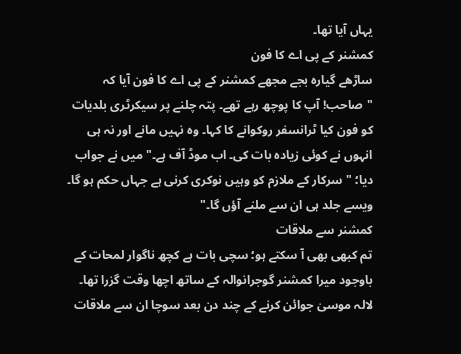یہاں آیا تھا۔
کمشنر کے پی اے کا فون
ساڑھے گیارہ بجے مجھے کمشنر کے پی اے کا فون آیا کہ "صاحب! آپ کا پوچھ رہے تھے۔ پتہ چلنے پر سیکرٹری بلدیات کو فون کیا ٹرانسفر روکوانے کا کہا۔ وہ نہیں مانے اور نہ ہی انہوں نے کوئی زیادہ بات کی۔ اب موڈ آف ہے۔" میں نے جواب دیا؛ "سرکار کے ملازم کو وہیں نوکری کرنی ہے جہاں حکم ہو گا۔ ویسے جلد ہی ان سے ملنے آؤں گا۔"
کمشنر سے ملاقات
تم کبھی بھی آ سکتے ہو؛ سچی بات ہے کچھ ناگوار لمحات کے باوجود میرا کمشنر گوجرانوالہ کے ساتھ اچھا وقت گزرا تھا۔ لالہ موسیٰ جوائن کرنے کے چند دن بعد سوچا ان سے ملاقات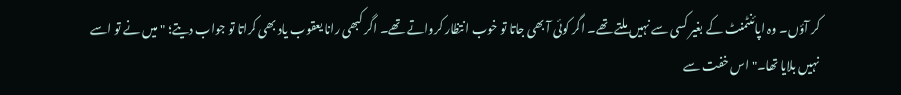کر آؤں۔ وہ اپائنٹمنٹ کے بغیر کسی سے نہیں ملتے تھے۔ اگر کوئی آ بھی جاتا تو خوب انتظار کرواتے تھے۔ اگر کبھی رانا یعقوب یاد بھی کراتا تو جواب دیتے؛ "میں نے تو اسے نہیں بلایا تھا۔" اس خفت سے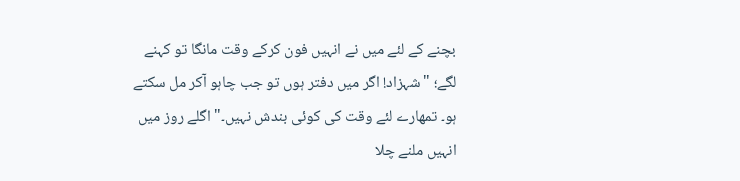بچنے کے لئے میں نے انہیں فون کرکے وقت مانگا تو کہنے لگے؛ "شہزاد! اگر میں دفتر ہوں تو جب چاہو آکر مل سکتے ہو۔ تمھارے لئے وقت کی کوئی بندش نہیں۔" اگلے روز میں انہیں ملنے چلا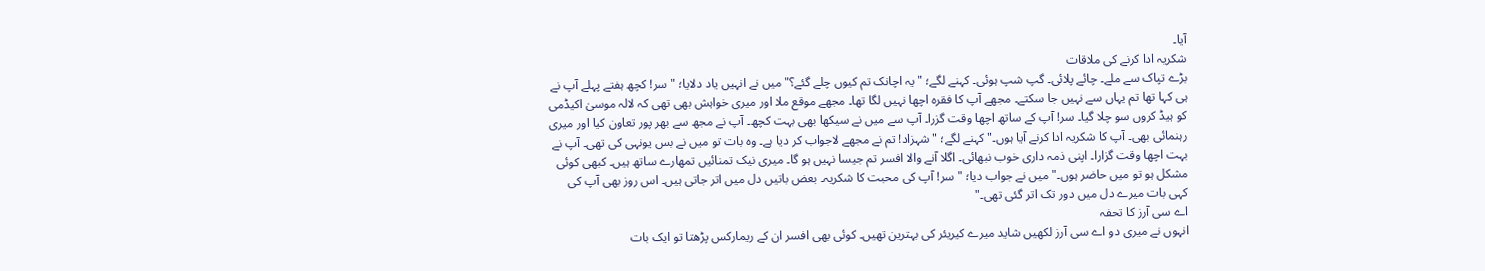آیا۔
شکریہ ادا کرنے کی ملاقات
بڑے تپاک سے ملے۔ چائے پلائی۔ گپ شپ ہوئی۔ کہنے لگے؛ "یہ اچانک تم کیوں چلے گئے؟" میں نے انہیں یاد دلایا؛ "سر! کچھ ہفتے پہلے آپ نے ہی کہا تھا تم یہاں سے نہیں جا سکتے۔ مجھے آپ کا فقرہ اچھا نہیں لگا تھا۔ مجھے موقع ملا اور میری خواہش بھی تھی کہ لالہ موسیٰ اکیڈمی کو ہیڈ کروں سو چلا گیا۔ سر! آپ کے ساتھ اچھا وقت گزرا۔ آپ سے میں نے سیکھا بھی بہت کچھ۔ آپ نے مجھ سے بھر پور تعاون کیا اور میری رہنمائی بھی۔ آپ کا شکریہ ادا کرنے آیا ہوں۔" کہنے لگے؛ "شہزاد! تم نے مجھے لاجواب کر دیا ہے۔ وہ بات تو میں نے بس یونہی کی تھی۔ آپ نے بہت اچھا وقت گزارا۔ اپنی ذمہ داری خوب نبھائی۔ اگلا آنے والا افسر تم جیسا نہیں ہو گا۔ میری نیک تمنائیں تمھارے ساتھ ہیں۔ کبھی کوئی مشکل ہو تو میں حاضر ہوں۔" میں نے جواب دیا؛ "سر! آپ کی محبت کا شکریہ۔ بعض باتیں دل میں اتر جاتی ہیں۔ اس روز بھی آپ کی کہی بات میرے دل میں دور تک اتر گئی تھی۔"
اے سی آرز کا تحفہ
انہوں نے میری دو اے سی آرز لکھیں شاید میرے کیریئر کی بہترین تھیں۔ کوئی بھی افسر ان کے ریمارکس پڑھتا تو ایک بات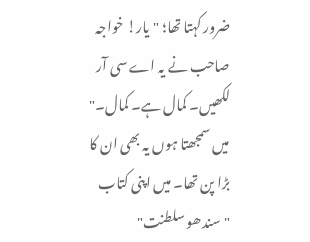ضرور کہتا تھا؛ "یار! خواجہ صاحب نے یہ اے سی آر لکھیں۔ کمال ہے۔ کمال۔" میں سمجھتا ہوں یہ بھی ان کا بڑا پن تھا۔ میں اپنی کتاب "سندھو سلطنت"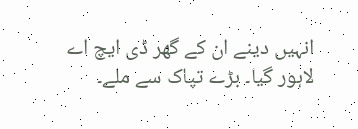انہیں دینے ان کے گھر ڈی ایچ اے لاہور گیا۔ بڑے تپاک سے ملے۔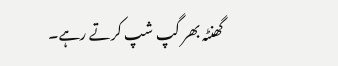گھنٹہ بھر گپ شپ کرتے رہے۔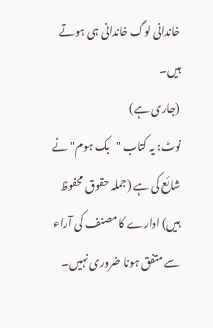خاندانی لوگ خاندانی ہی ہوتے ہیں۔
(جاری ہے)
نوٹ: یہ کتاب "بک ہوم" نے شائع کی ہے (جملہ حقوق محفوظ ہیں) ادارے کا مصنف کی آراء سے متفق ہونا ضروری نہیں۔